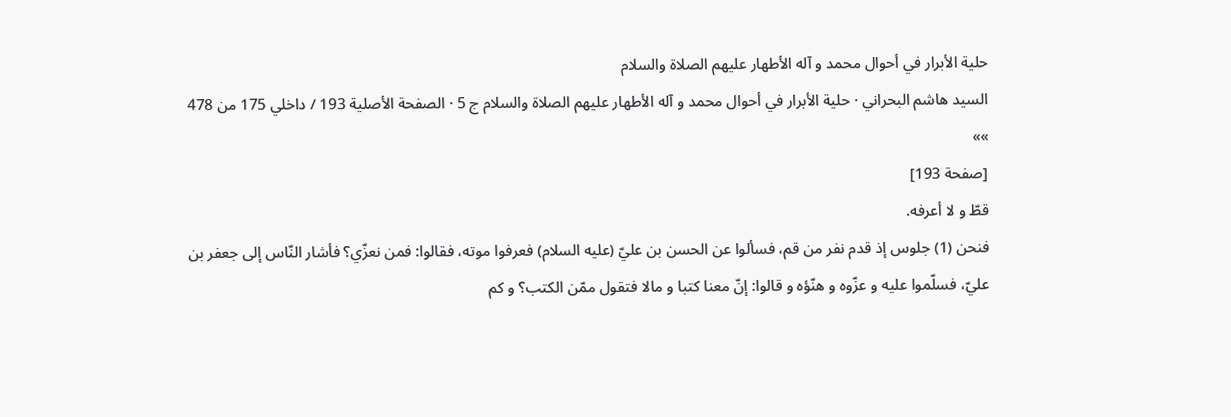حلية الأبرار في أحوال محمد و آله الأطهار عليهم الصلاة والسلام
السيد هاشم البحراني · حلية الأبرار في أحوال محمد و آله الأطهار عليهم الصلاة والسلام ج 5 · الصفحة الأصلية 193 / داخلي 175 من 478
»»
[صفحة 193]
قطّ و لا أعرفه.
فنحن (1) جلوس إذ قدم نفر من قم، فسألوا عن الحسن بن عليّ (عليه السلام) فعرفوا موته، فقالوا: فمن نعزّي؟ فأشار النّاس إلى جعفر بن عليّ، فسلّموا عليه و عزّوه و هنّؤه و قالوا: إنّ معنا كتبا و مالا فتقول ممّن الكتب؟ و كم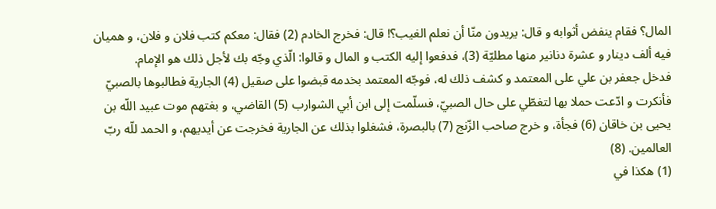المال؟ فقام ينفض أثوابه و قال: يريدون منّا أن نعلم الغيب؟! قال: فخرج الخادم (2) فقال: معكم كتب فلان و فلان، و هميان فيه ألف دينار و عشرة دنانير منها مطليّة (3)، فدفعوا إليه الكتب و المال و قالوا: الّذي وجّه بك لأجل ذلك هو الإمام.
فدخل جعفر بن علي على المعتمد و كشف ذلك له، فوجّه المعتمد بخدمه قبضوا على صقيل (4) الجارية فطالبوها بالصبيّ فأنكرت و ادّعت حملا بها لتغطّي على حال الصبيّ، فسلّمت إلى ابن أبي الشوارب (5) القاضي، و بغتهم موت عبيد اللّه بن يحيى بن خاقان (6) فجأة، و خرج صاحب الزّنج (7) بالبصرة، فشغلوا بذلك عن الجارية فخرجت عن أيديهم، و الحمد للّه ربّ العالمين. (8)
(1) هكذا في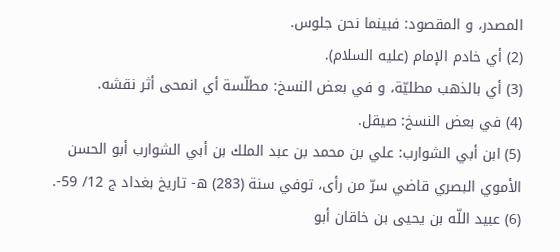المصدر، و المقصود: فبينما نحن جلوس.
(2) أي خادم الإمام (عليه السلام).
(3) أي بالذهب مطليّة، و في بعض النسخ: مطلّسة أي انمحى أثر نقشه.
(4) في بعض النسخ: صيقل.
(5) ابن أبي الشوارب: علي بن محمد بن عبد الملك بن أبي الشوارب أبو الحسن الأموي البصري قاضي سرّ من رأى، توفي سنة (283) ه- تاريخ بغداد ج 12/ 59-.
(6) عبيد اللّه بن يحيى بن خاقان أبو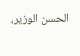الحسن الوزير،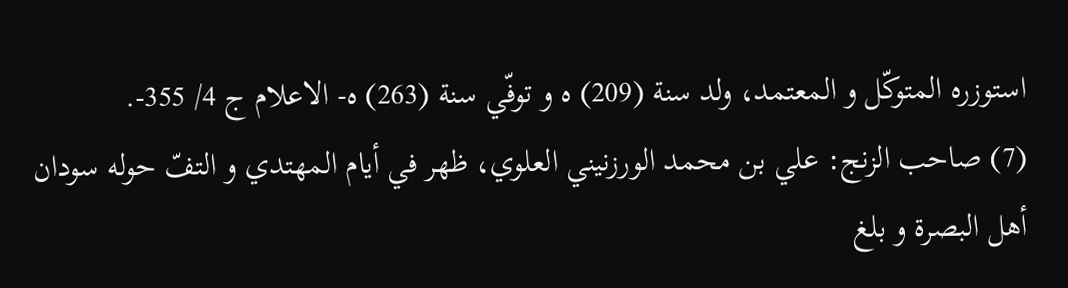استوزره المتوكّل و المعتمد، ولد سنة (209) ه و توفّي سنة (263) ه- الاعلام ج 4/ 355-.
(7) صاحب الزنج: علي بن محمد الورزنيني العلوي، ظهر في أيام المهتدي و التفّ حوله سودان أهل البصرة و بلغ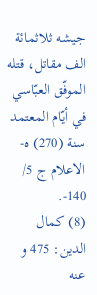جيشه ثلاثمائة الف مقاتل، قتله الموفّق العبّاسي في أيّام المعتمد سنة (270) ه- الاعلام ج 5/ 140-.
(8) كمال الدين: 475 و عنه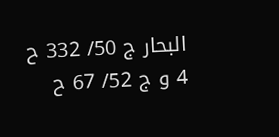البحار ج 50/ 332 ح 4 و ج 52/ 67 ح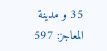35 و مدينة المعاجز: 597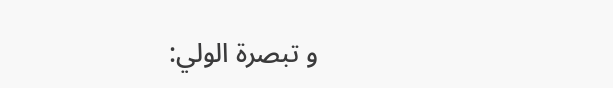و تبصرة الولي: